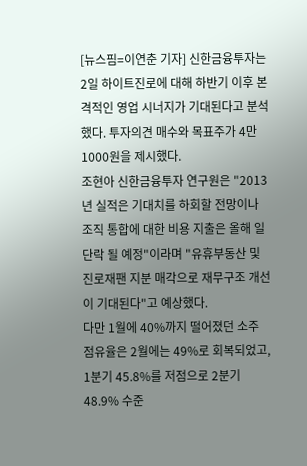[뉴스핌=이연춘 기자] 신한금융투자는 2일 하이트진로에 대해 하반기 이후 본격적인 영업 시너지가 기대된다고 분석했다. 투자의견 매수와 목표주가 4만1000원을 제시했다.
조현아 신한금융투자 연구원은 "2013년 실적은 기대치를 하회할 전망이나 조직 통합에 대한 비용 지출은 올해 일단락 될 예정"이라며 "유휴부동산 및 진로재팬 지분 매각으로 재무구조 개선이 기대된다"고 예상했다.
다만 1월에 40%까지 떨어졌던 소주 점유율은 2월에는 49%로 회복되었고, 1분기 45.8%를 저점으로 2분기 48.9% 수준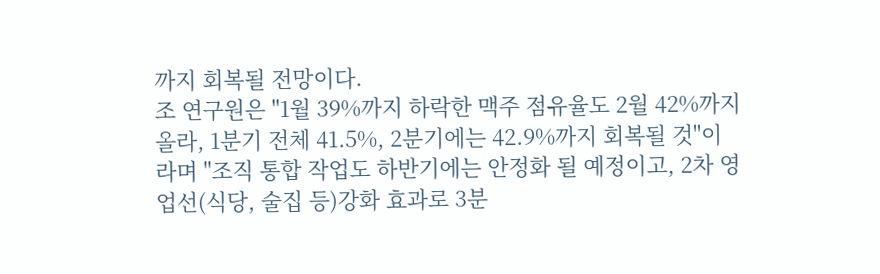까지 회복될 전망이다.
조 연구원은 "1월 39%까지 하락한 맥주 점유율도 2월 42%까지 올라, 1분기 전체 41.5%, 2분기에는 42.9%까지 회복될 것"이라며 "조직 통합 작업도 하반기에는 안정화 될 예정이고, 2차 영업선(식당, 술집 등)강화 효과로 3분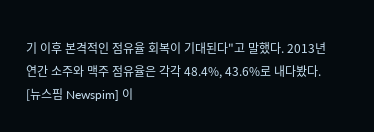기 이후 본격적인 점유율 회복이 기대된다"고 말했다. 2013년 연간 소주와 맥주 점유율은 각각 48.4%, 43.6%로 내다봤다.
[뉴스핌 Newspim] 이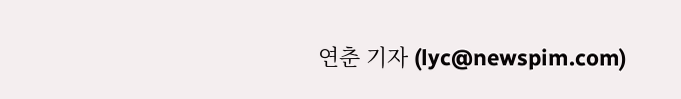연춘 기자 (lyc@newspim.com)